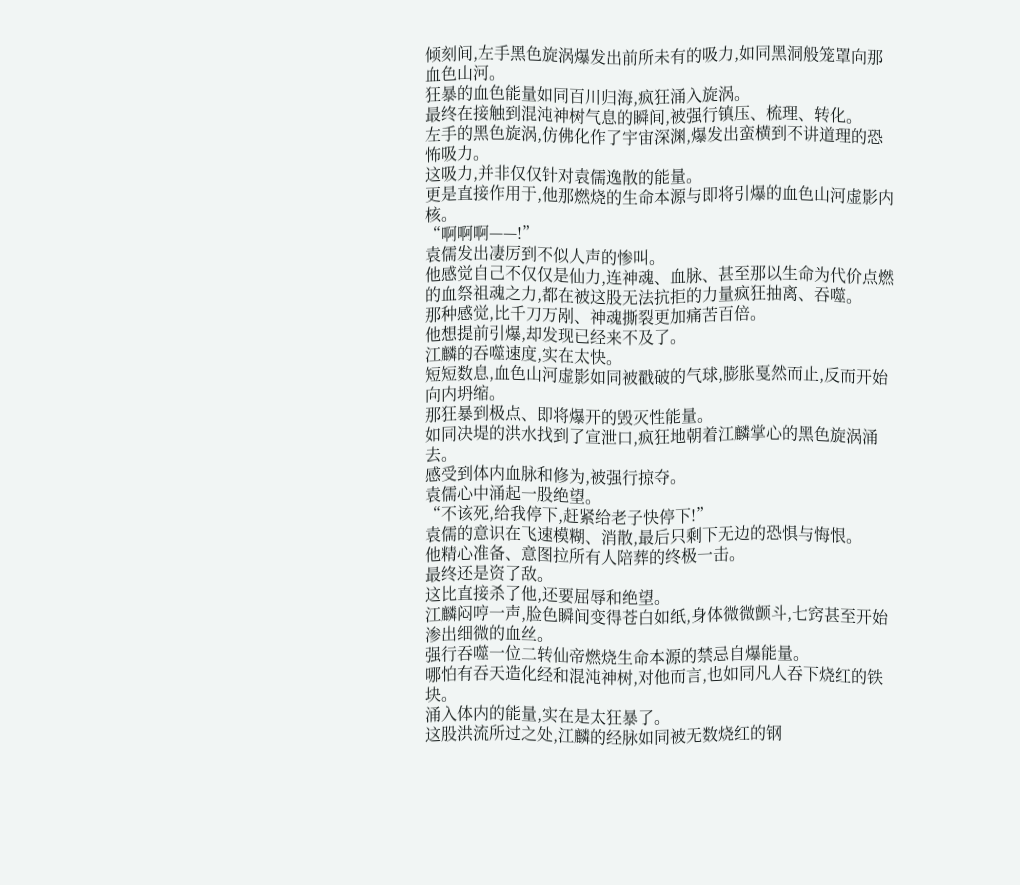倾刻间,左手黑色旋涡爆发出前所未有的吸力,如同黑洞般笼罩向那血色山河。
狂暴的血色能量如同百川归海,疯狂涌入旋涡。
最终在接触到混沌神树气息的瞬间,被强行镇压、梳理、转化。
左手的黑色旋涡,仿佛化作了宇宙深渊,爆发出蛮横到不讲道理的恐怖吸力。
这吸力,并非仅仅针对袁儒逸散的能量。
更是直接作用于,他那燃烧的生命本源与即将引爆的血色山河虚影内核。
“啊啊啊——!”
袁儒发出凄厉到不似人声的惨叫。
他感觉自己不仅仅是仙力,连神魂、血脉、甚至那以生命为代价点燃的血祭祖魂之力,都在被这股无法抗拒的力量疯狂抽离、吞噬。
那种感觉,比千刀万剐、神魂撕裂更加痛苦百倍。
他想提前引爆,却发现已经来不及了。
江麟的吞噬速度,实在太快。
短短数息,血色山河虚影如同被戳破的气球,膨胀戛然而止,反而开始向内坍缩。
那狂暴到极点、即将爆开的毁灭性能量。
如同决堤的洪水找到了宣泄口,疯狂地朝着江麟掌心的黑色旋涡涌去。
感受到体内血脉和修为,被强行掠夺。
袁儒心中涌起一股绝望。
“不该死,给我停下,赶紧给老子快停下!”
袁儒的意识在飞速模糊、消散,最后只剩下无边的恐惧与悔恨。
他精心准备、意图拉所有人陪葬的终极一击。
最终还是资了敌。
这比直接杀了他,还要屈辱和绝望。
江麟闷哼一声,脸色瞬间变得苍白如纸,身体微微颤斗,七窍甚至开始渗出细微的血丝。
强行吞噬一位二转仙帝燃烧生命本源的禁忌自爆能量。
哪怕有吞天造化经和混沌神树,对他而言,也如同凡人吞下烧红的铁块。
涌入体内的能量,实在是太狂暴了。
这股洪流所过之处,江麟的经脉如同被无数烧红的钢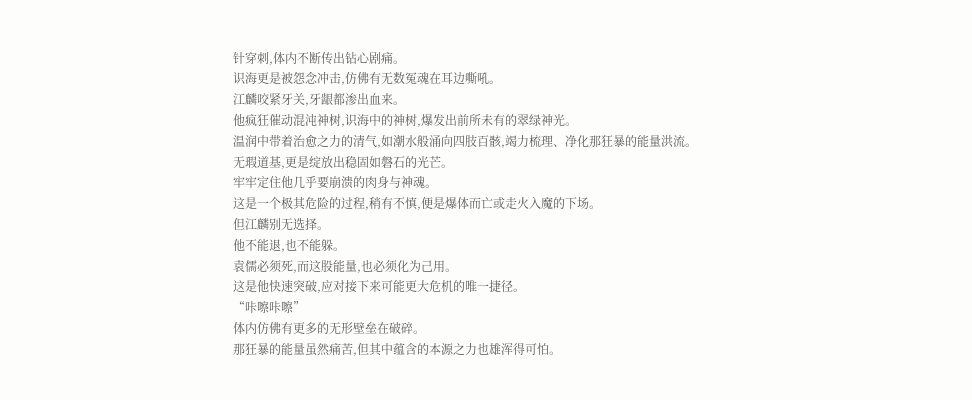针穿刺,体内不断传出钻心剧痛。
识海更是被怨念冲击,仿佛有无数冤魂在耳边嘶吼。
江麟咬紧牙关,牙龈都渗出血来。
他疯狂催动混沌神树,识海中的神树,爆发出前所未有的翠绿神光。
温润中带着治愈之力的清气,如潮水般涌向四肢百骸,竭力梳理、净化那狂暴的能量洪流。
无瑕道基,更是绽放出稳固如磐石的光芒。
牢牢定住他几乎要崩溃的肉身与神魂。
这是一个极其危险的过程,稍有不慎,便是爆体而亡或走火入魔的下场。
但江麟别无选择。
他不能退,也不能躲。
袁儒必须死,而这股能量,也必须化为己用。
这是他快速突破,应对接下来可能更大危机的唯一捷径。
“咔嚓咔嚓”
体内仿佛有更多的无形壁垒在破碎。
那狂暴的能量虽然痛苦,但其中蕴含的本源之力也雄浑得可怕。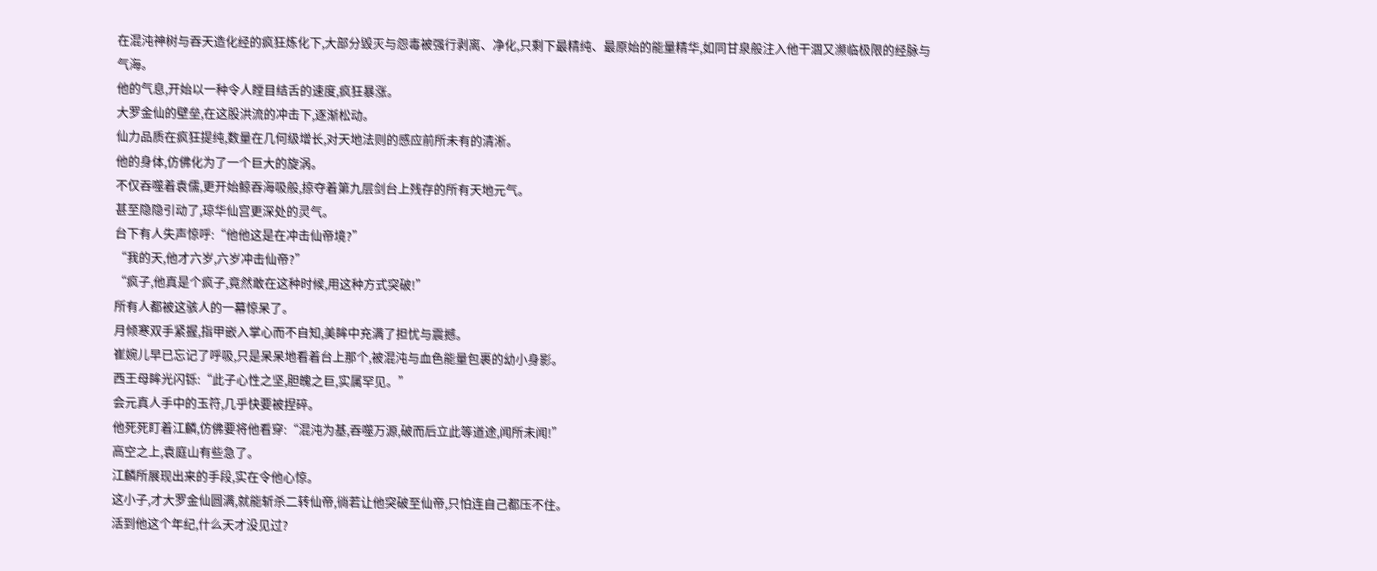在混沌神树与吞天造化经的疯狂炼化下,大部分毁灭与怨毒被强行剥离、净化,只剩下最精纯、最原始的能量精华,如同甘泉般注入他干涸又濒临极限的经脉与气海。
他的气息,开始以一种令人瞠目结舌的速度,疯狂暴涨。
大罗金仙的壁垒,在这股洪流的冲击下,逐渐松动。
仙力品质在疯狂提纯,数量在几何级增长,对天地法则的感应前所未有的清淅。
他的身体,仿佛化为了一个巨大的旋涡。
不仅吞噬着袁儒,更开始鲸吞海吸般,掠夺着第九层剑台上残存的所有天地元气。
甚至隐隐引动了,琼华仙宫更深处的灵气。
台下有人失声惊呼:“他他这是在冲击仙帝境?”
“我的天,他才六岁,六岁冲击仙帝?”
“疯子,他真是个疯子,竟然敢在这种时候,用这种方式突破!”
所有人都被这骇人的一幕惊呆了。
月倾寒双手紧握,指甲嵌入掌心而不自知,美眸中充满了担忧与震撼。
崔婉儿早已忘记了呼吸,只是呆呆地看着台上那个,被混沌与血色能量包裹的幼小身影。
西王母眸光闪铄:“此子心性之坚,胆魄之巨,实属罕见。”
会元真人手中的玉符,几乎快要被捏碎。
他死死盯着江麟,仿佛要将他看穿:“混沌为基,吞噬万源,破而后立此等道途,闻所未闻!”
高空之上,袁庭山有些急了。
江麟所展现出来的手段,实在令他心惊。
这小子,才大罗金仙圆满,就能斩杀二转仙帝,徜若让他突破至仙帝,只怕连自己都压不住。
活到他这个年纪,什么天才没见过?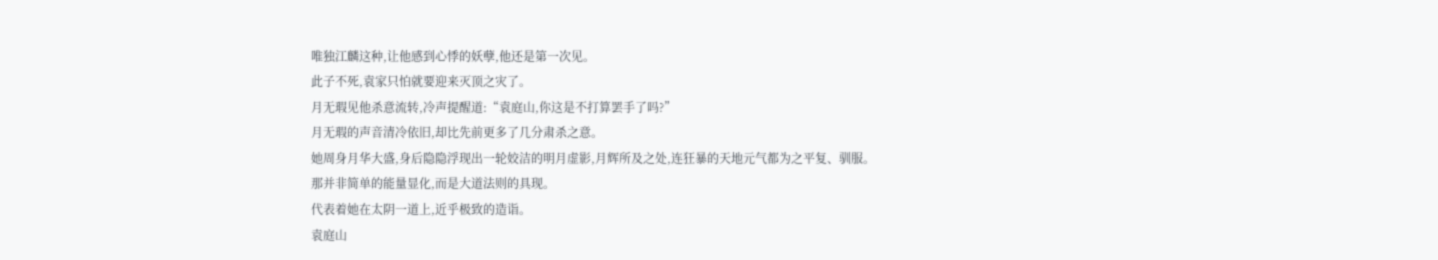唯独江麟这种,让他感到心悸的妖孽,他还是第一次见。
此子不死,袁家只怕就要迎来灭顶之灾了。
月无瑕见他杀意流转,冷声提醒道:“袁庭山,你这是不打算罢手了吗?”
月无瑕的声音清冷依旧,却比先前更多了几分肃杀之意。
她周身月华大盛,身后隐隐浮现出一轮姣洁的明月虚影,月辉所及之处,连狂暴的天地元气都为之平复、驯服。
那并非简单的能量显化,而是大道法则的具现。
代表着她在太阴一道上,近乎极致的造诣。
袁庭山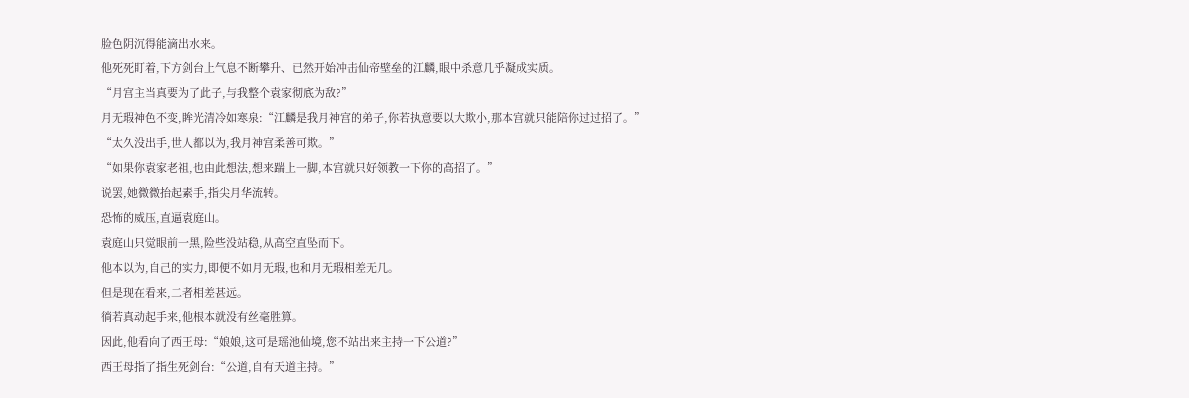脸色阴沉得能滴出水来。
他死死盯着,下方剑台上气息不断攀升、已然开始冲击仙帝壁垒的江麟,眼中杀意几乎凝成实质。
“月宫主当真要为了此子,与我整个袁家彻底为敌?”
月无瑕神色不变,眸光清冷如寒泉:“江麟是我月神宫的弟子,你若执意要以大欺小,那本宫就只能陪你过过招了。”
“太久没出手,世人都以为,我月神宫柔善可欺。”
“如果你袁家老祖,也由此想法,想来踹上一脚,本宫就只好领教一下你的高招了。”
说罢,她微微抬起素手,指尖月华流转。
恐怖的威压,直逼袁庭山。
袁庭山只觉眼前一黑,险些没站稳,从高空直坠而下。
他本以为,自己的实力,即便不如月无瑕,也和月无瑕相差无几。
但是现在看来,二者相差甚远。
徜若真动起手来,他根本就没有丝毫胜算。
因此,他看向了西王母:“娘娘,这可是瑶池仙境,您不站出来主持一下公道?”
西王母指了指生死剑台:“公道,自有天道主持。”